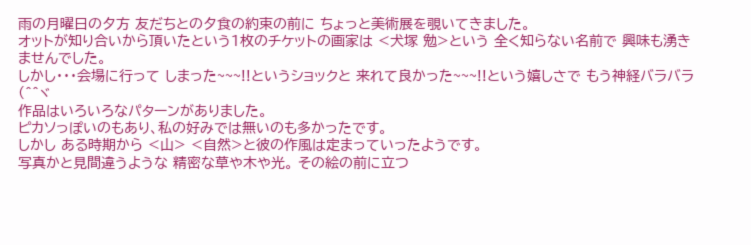雨の月曜日の夕方 友だちとの夕食の約束の前に ちょっと美術展を覗いてきました。
オットが知り合いから頂いたという1枚のチケットの画家は <犬塚 勉>という 全く知らない名前で 興味も湧きませんでした。
しかし・・・会場に行って しまった~~~!!というショックと 来れて良かった~~~!!という嬉しさで もう神経バラバラ (^^ヾ
作品はいろいろなパターンがありました。
ピカソっぽいのもあり、私の好みでは無いのも多かったです。
しかし ある時期から <山> <自然>と彼の作風は定まっていったようです。
写真かと見間違うような 精密な草や木や光。 その絵の前に立つ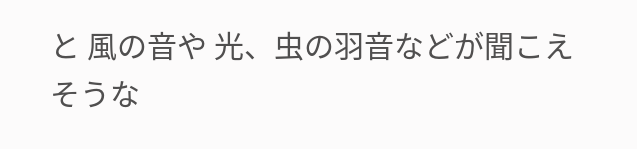と 風の音や 光、虫の羽音などが聞こえそうな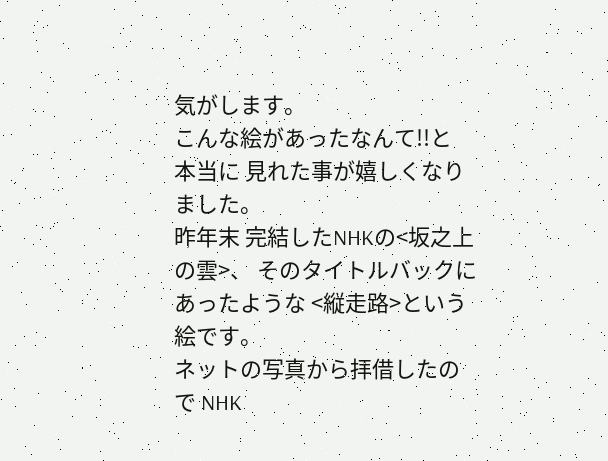気がします。
こんな絵があったなんて!!と 本当に 見れた事が嬉しくなりました。
昨年末 完結したNHKの<坂之上の雲>、 そのタイトルバックにあったような <縦走路>という絵です。
ネットの写真から拝借したので NHK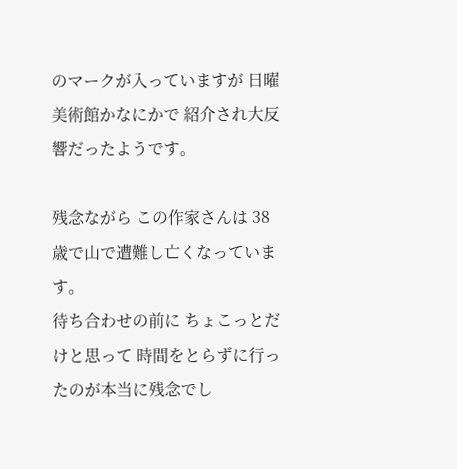のマークが入っていますが 日曜美術館かなにかで 紹介され大反響だったようです。

残念ながら この作家さんは 38歳で山で遭難し亡くなっています。
待ち合わせの前に ちょこっとだけと思って 時間をとらずに行ったのが本当に残念でし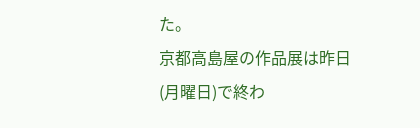た。
京都高島屋の作品展は昨日(月曜日)で終わ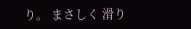り。 まさしく 滑り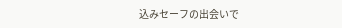込みセーフの出会いで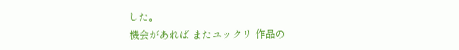した。
機会があれば またユックリ 作品の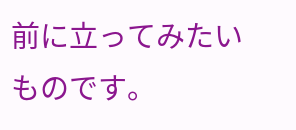前に立ってみたいものです。